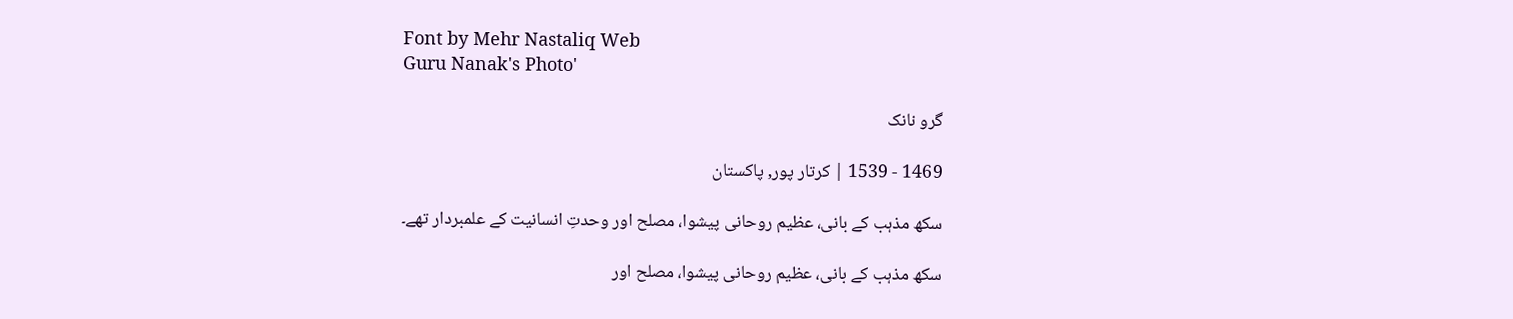Font by Mehr Nastaliq Web
Guru Nanak's Photo'

گرو نانک

1469 - 1539 | کرتار پور, پاکستان

سکھ مذہب کے بانی، عظیم روحانی پیشوا، مصلح اور وحدتِ انسانیت کے علمبردار تھے۔

سکھ مذہب کے بانی، عظیم روحانی پیشوا، مصلح اور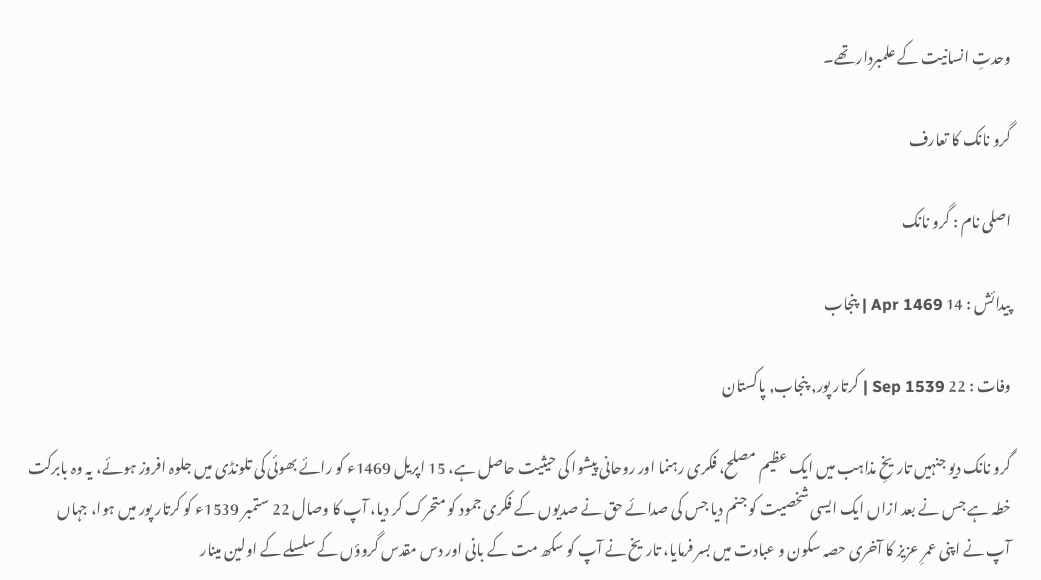وحدتِ انسانیت کے علمبردار تھے۔

گرو نانک کا تعارف

اصلی نام : گرو نانک

پیدائش : 14 Apr 1469 | پنجاب

وفات : 22 Sep 1539 | کرتار پور, پنجاب, پاکستان

گرو نانک دیو جنہیں تاریخِ مذاہب میں ایک عظیم مصلح، فکری رہنما اور روحانی پیشوا کی حیثیت حاصل ہے، 15 اپریل 1469ء کو رائے بھوئی کی تلونڈی میں جلوہ افروز ہوئے، یہ وہ بابرکت خطہ ہے جس نے بعد ازاں ایک ایسی شخصیت کو جنم دیا جس کی صدائے حق نے صدیوں کے فکری جمود کو متحرک کر دیا، آپ کا وصال 22 ستمبر 1539ء کو کرتار پور میں ہوا، جہاں آپ نے اپنی عمرِ عزیز کا آخری حصہ سکون و عبادت میں بسر فرمایا، تاریخ نے آپ کو سکھ مت کے بانی اور دس مقدس گروؤں کے سلسلے کے اولین مینار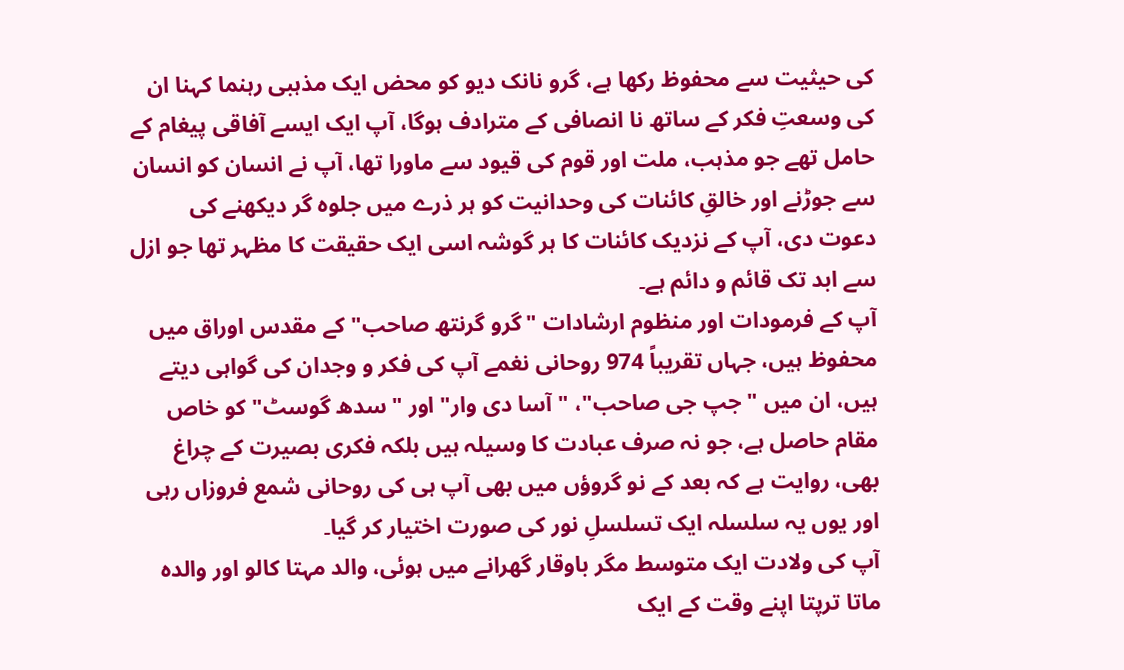کی حیثیت سے محفوظ رکھا ہے، گرو نانک دیو کو محض ایک مذہبی رہنما کہنا ان کی وسعتِ فکر کے ساتھ نا انصافی کے مترادف ہوگا، آپ ایک ایسے آفاقی پیغام کے حامل تھے جو مذہب، ملت اور قوم کی قیود سے ماورا تھا، آپ نے انسان کو انسان سے جوڑنے اور خالقِ کائنات کی وحدانیت کو ہر ذرے میں جلوہ گر دیکھنے کی دعوت دی، آپ کے نزدیک کائنات کا ہر گوشہ اسی ایک حقیقت کا مظہر تھا جو ازل سے ابد تک قائم و دائم ہے۔
آپ کے فرمودات اور منظوم ارشادات "گرو گرنتھ صاحب" کے مقدس اوراق میں محفوظ ہیں، جہاں تقریباً 974 روحانی نغمے آپ کی فکر و وجدان کی گواہی دیتے ہیں، ان میں "جپ جی صاحب"، "آسا دی وار" اور "سدھ گوسٹ" کو خاص مقام حاصل ہے، جو نہ صرف عبادت کا وسیلہ ہیں بلکہ فکری بصیرت کے چراغ بھی، روایت ہے کہ بعد کے نو گروؤں میں بھی آپ ہی کی روحانی شمع فروزاں رہی اور یوں یہ سلسلہ ایک تسلسلِ نور کی صورت اختیار کر گیا۔
آپ کی ولادت ایک متوسط مگر باوقار گھرانے میں ہوئی، والد مہتا کالو اور والدہ ماتا ترپتا اپنے وقت کے ایک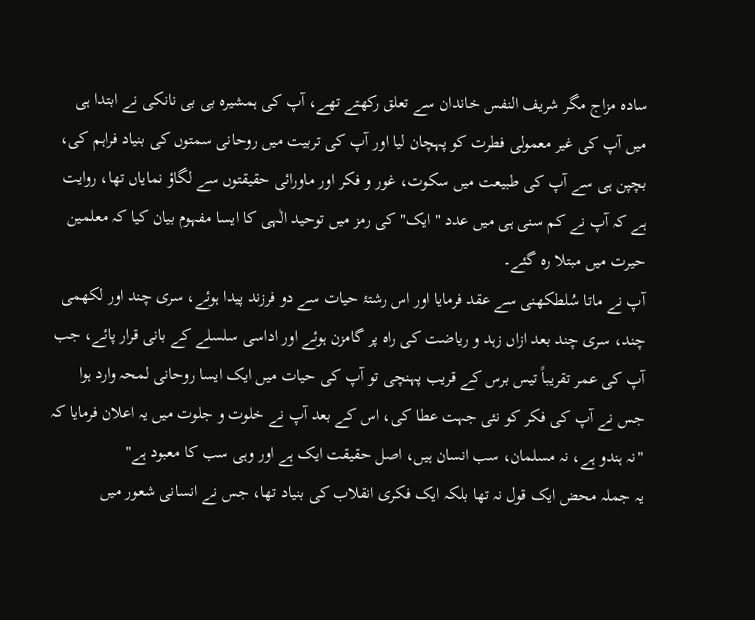سادہ مزاج مگر شریف النفس خاندان سے تعلق رکھتے تھے، آپ کی ہمشیرہ بی بی نانکی نے ابتدا ہی میں آپ کی غیر معمولی فطرت کو پہچان لیا اور آپ کی تربیت میں روحانی سمتوں کی بنیاد فراہم کی، بچپن ہی سے آپ کی طبیعت میں سکوت، غور و فکر اور ماورائی حقیقتوں سے لگاؤ نمایاں تھا، روایت ہے کہ آپ نے کم سنی ہی میں عدد "ایک" کی رمز میں توحید الٰہی کا ایسا مفہوم بیان کیا کہ معلمین حیرت میں مبتلا رہ گئے۔
آپ نے ماتا سُلطکھنی سے عقد فرمایا اور اس رشتۂ حیات سے دو فرزند پیدا ہوئے، سری چند اور لکھمی چند، سری چند بعد ازاں زہد و ریاضت کی راہ پر گامزن ہوئے اور اداسی سلسلے کے بانی قرار پائے، جب آپ کی عمر تقریباً تیس برس کے قریب پہنچی تو آپ کی حیات میں ایک ایسا روحانی لمحہ وارد ہوا جس نے آپ کی فکر کو نئی جہت عطا کی، اس کے بعد آپ نے خلوت و جلوت میں یہ اعلان فرمایا کہ
"نہ ہندو ہے، نہ مسلمان، سب انسان ہیں، اصل حقیقت ایک ہے اور وہی سب کا معبود ہے"
یہ جملہ محض ایک قول نہ تھا بلکہ ایک فکری انقلاب کی بنیاد تھا، جس نے انسانی شعور میں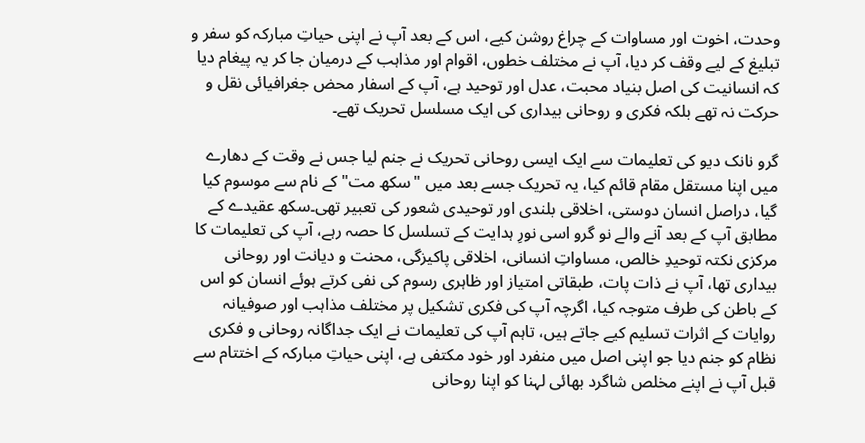وحدت، اخوت اور مساوات کے چراغ روشن کیے، اس کے بعد آپ نے اپنی حیاتِ مبارکہ کو سفر و تبلیغ کے لیے وقف کر دیا، آپ نے مختلف خطوں، اقوام اور مذاہب کے درمیان جا کر یہ پیغام دیا کہ انسانیت کی اصل بنیاد محبت، عدل اور توحید ہے، آپ کے اسفار محض جغرافیائی نقل و حرکت نہ تھے بلکہ فکری و روحانی بیداری کی ایک مسلسل تحریک تھے۔

گرو نانک دیو کی تعلیمات سے ایک ایسی روحانی تحریک نے جنم لیا جس نے وقت کے دھارے میں اپنا مستقل مقام قائم کیا، یہ تحریک جسے بعد میں "سکھ مت" کے نام سے موسوم کیا گیا، دراصل انسان دوستی، اخلاقی بلندی اور توحیدی شعور کی تعبیر تھی۔سکھ عقیدے کے مطابق آپ کے بعد آنے والے نو گرو اسی نورِ ہدایت کے تسلسل کا حصہ رہے، آپ کی تعلیمات کا مرکزی نکتہ توحیدِ خالص، مساواتِ انسانی، اخلاقی پاکیزگی، محنت و دیانت اور روحانی بیداری تھا، آپ نے ذات پات، طبقاتی امتیاز اور ظاہری رسوم کی نفی کرتے ہوئے انسان کو اس کے باطن کی طرف متوجہ کیا، اگرچہ آپ کی فکری تشکیل پر مختلف مذاہب اور صوفیانہ روایات کے اثرات تسلیم کیے جاتے ہیں، تاہم آپ کی تعلیمات نے ایک جداگانہ روحانی و فکری نظام کو جنم دیا جو اپنی اصل میں منفرد اور خود مکتفی ہے، اپنی حیاتِ مبارکہ کے اختتام سے قبل آپ نے اپنے مخلص شاگرد بھائی لہنا کو اپنا روحانی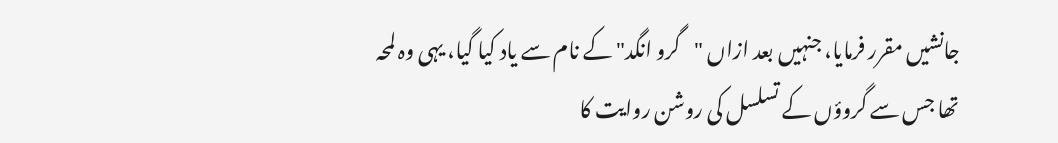جانشیں مقرر فرمایا، جنہیں بعد ازاں "گرو انگد" کے نام سے یاد کیا گیا، یہی وہ لمحہ تھا جس سے گروؤں کے تسلسل کی روشن روایت کا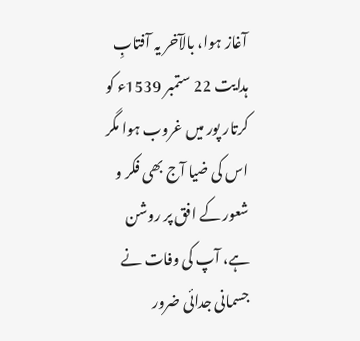آغاز ہوا، بالآخر یہ آفتابِ ہدایت 22 ستمبر 1539ء کو کرتار پور میں غروب ہوا مگر اس کی ضیا آج بھی فکر و شعور کے افق پر روشن ہے، آپ کی وفات نے جسمانی جدائی ضرور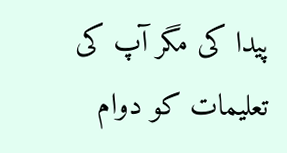پیدا کی مگر آپ کی تعلیمات کو دوام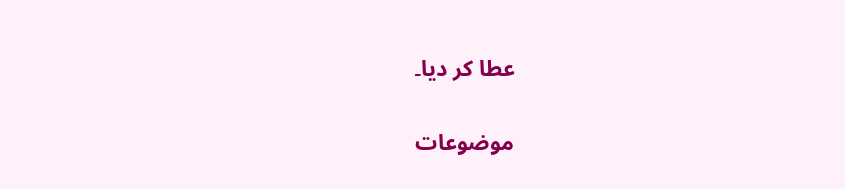عطا کر دیا۔

موضوعات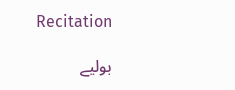Recitation

بولیے